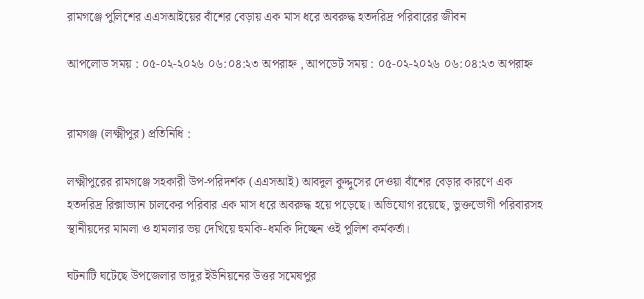রামগঞ্জে পুলিশের এএসআইয়ের বাঁশের বেড়ায় এক মাস ধরে অবরুদ্ধ হতদরিদ্র পরিবারের জীবন

আপলোড সময় : ০৫-০২-২০২৬ ০৬:০৪:২৩ অপরাহ্ন , আপডেট সময় : ০৫-০২-২০২৬ ০৬:০৪:২৩ অপরাহ্ন


রামগঞ্জ (লক্ষ্মীপুর) প্রতিনিধি :

লক্ষ্মীপুরের রামগঞ্জে সহকারী উপ-পরিদর্শক (এএসআই) আবদুল কুদ্দুসের দেওয়া বাঁশের বেড়ার কারণে এক হতদরিদ্র রিক্সাভ্যান চালকের পরিবার এক মাস ধরে অবরুদ্ধ হয়ে পড়েছে। অভিযোগ রয়েছে, ভুক্তভোগী পরিবারসহ স্থানীয়দের মামলা ও হামলার ভয় দেখিয়ে হুমকি-ধমকি দিচ্ছেন ওই পুলিশ কর্মকর্তা।

ঘটনাটি ঘটেছে উপজেলার ভাদুর ইউনিয়নের উত্তর সমেষপুর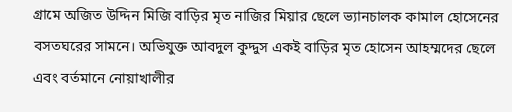গ্রামে অজিত উদ্দিন মিজি বাড়ির মৃত নাজির মিয়ার ছেলে ভ্যানচালক কামাল হোসেনের বসতঘরের সামনে। অভিযুক্ত আবদুল কুদ্দুস একই বাড়ির মৃত হোসেন আহম্মদের ছেলে এবং বর্তমানে নোয়াখালীর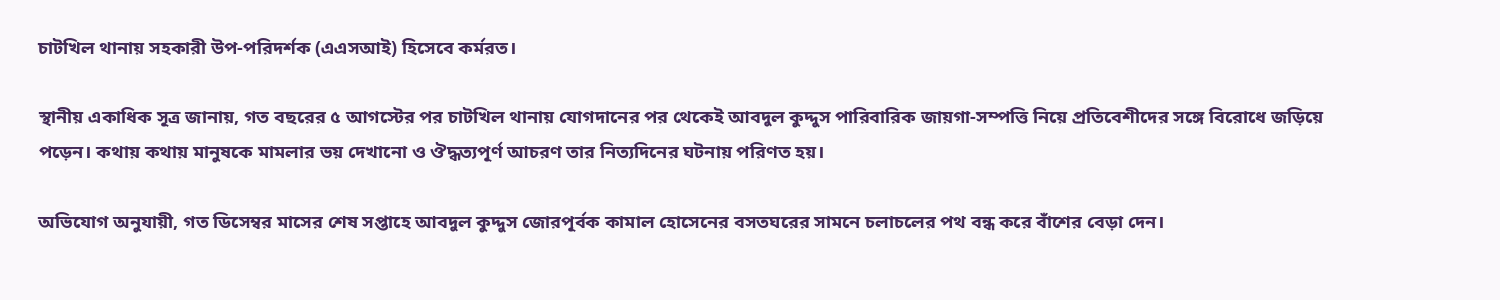চাটখিল থানায় সহকারী উপ-পরিদর্শক (এএসআই) হিসেবে কর্মরত।

স্থানীয় একাধিক সূত্র জানায়, গত বছরের ৫ আগস্টের পর চাটখিল থানায় যোগদানের পর থেকেই আবদুল কুদ্দুস পারিবারিক জায়গা-সম্পত্তি নিয়ে প্রতিবেশীদের সঙ্গে বিরোধে জড়িয়ে পড়েন। কথায় কথায় মানুষকে মামলার ভয় দেখানো ও ঔদ্ধত্যপূর্ণ আচরণ তার নিত্যদিনের ঘটনায় পরিণত হয়।

অভিযোগ অনুযায়ী, গত ডিসেম্বর মাসের শেষ সপ্তাহে আবদুল কুদ্দুস জোরপূর্বক কামাল হোসেনের বসতঘরের সামনে চলাচলের পথ বন্ধ করে বাঁশের বেড়া দেন।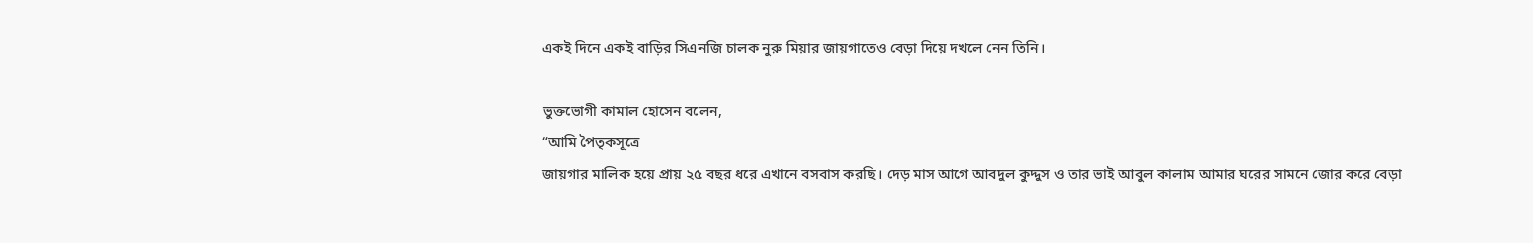একই দিনে একই বাড়ির সিএনজি চালক নুরু মিয়ার জায়গাতেও বেড়া দিয়ে দখলে নেন তিনি।

ভুক্তভোগী কামাল হোসেন বলেন,
“আমি পৈতৃকসূত্রে
জায়গার মালিক হয়ে প্রায় ২৫ বছর ধরে এখানে বসবাস করছি। দেড় মাস আগে আবদুল কুদ্দুস ও তার ভাই আবুল কালাম আমার ঘরের সামনে জোর করে বেড়া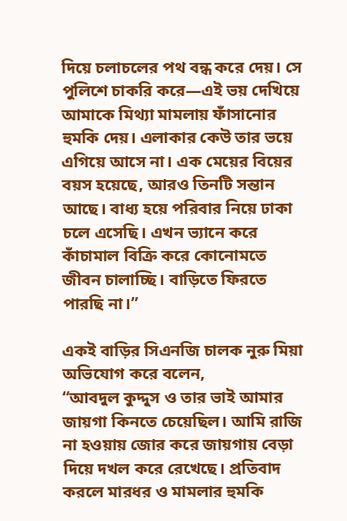দিয়ে চলাচলের পথ বন্ধ করে দেয়। সে পুলিশে চাকরি করে—এই ভয় দেখিয়ে আমাকে মিথ্যা মামলায় ফাঁসানোর হুমকি দেয়। এলাকার কেউ তার ভয়ে এগিয়ে আসে না। এক মেয়ের বিয়ের বয়স হয়েছে, আরও তিনটি সন্তান আছে। বাধ্য হয়ে পরিবার নিয়ে ঢাকা চলে এসেছি। এখন ভ্যানে করে কাঁচামাল বিক্রি করে কোনোমতে জীবন চালাচ্ছি। বাড়িতে ফিরতে পারছি না।”

একই বাড়ির সিএনজি চালক নুরু মিয়া অভিযোগ করে বলেন,
“আবদুল কুদ্দুস ও তার ভাই আমার জায়গা কিনতে চেয়েছিল। আমি রাজি না হওয়ায় জোর করে জায়গায় বেড়া দিয়ে দখল করে রেখেছে। প্রতিবাদ করলে মারধর ও মামলার হুমকি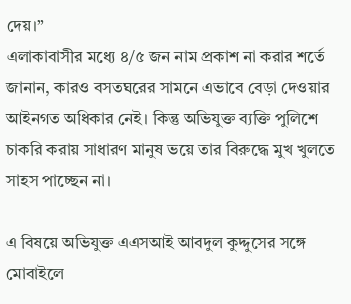দেয়।”
এলাকাবাসীর মধ্যে ৪/৫ জন নাম প্রকাশ না করার শর্তে জানান, কারও বসতঘরের সামনে এভাবে বেড়া দেওয়ার আইনগত অধিকার নেই। কিন্তু অভিযুক্ত ব্যক্তি পুলিশে চাকরি করায় সাধারণ মানুষ ভয়ে তার বিরুদ্ধে মুখ খুলতে সাহস পাচ্ছেন না।

এ বিষয়ে অভিযুক্ত এএসআই আবদুল কুদ্দুসের সঙ্গে মোবাইলে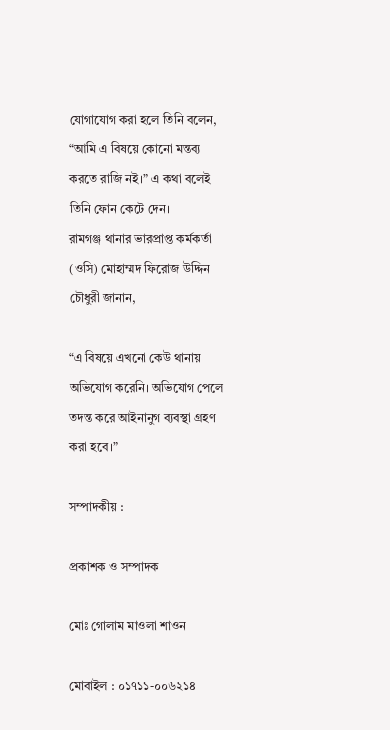যোগাযোগ করা হলে তিনি বলেন, “আমি এ বিষয়ে কোনো মন্তব্য করতে রাজি নই।” এ কথা বলেই তিনি ফোন কেটে দেন।
রামগঞ্জ থানার ভারপ্রাপ্ত কর্মকর্তা (ওসি) মোহাম্মদ ফিরোজ উদ্দিন চৌধুরী জানান,

“এ বিষয়ে এখনো কেউ থানায় অভিযোগ করেনি। অভিযোগ পেলে তদন্ত করে আইনানুগ ব্যবস্থা গ্রহণ করা হবে।”

সম্পাদকীয় :

প্রকাশক ও সম্পাদক

মোঃ গোলাম মাওলা শাওন

মোবাইল : ০১৭১১-০০৬২১৪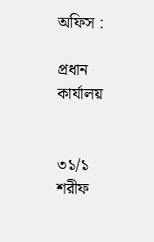অফিস :

প্রধান কার্যালয়


৩১/১ শরীফ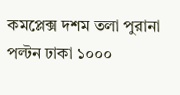কমপ্লেক্স দশম তলা পুরানা পল্টন ঢাকা ১০০০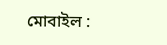মোবাইল :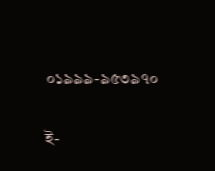০১৯৯৯-৯৫৩৯৭০

ই-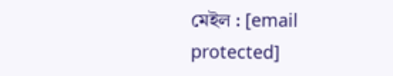মেইল : [email protected]